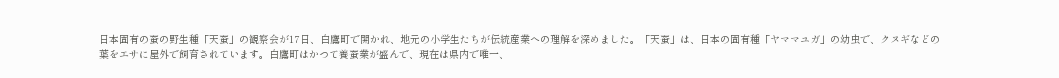日本固有の蚕の野生種「天蚕」の観察会が17日、白鷹町で開かれ、地元の小学生たちが伝統産業への理解を深めました。「天蚕」は、日本の固有種「ヤママユガ」の幼虫で、クヌギなどの葉をエサに屋外で飼育されています。白鷹町はかつて養蚕業が盛んで、現在は県内で唯一、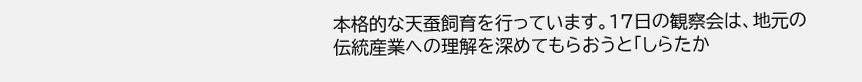本格的な天蚕飼育を行っています。17日の観察会は、地元の伝統産業への理解を深めてもらおうと「しらたか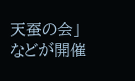天蚕の会」などが開催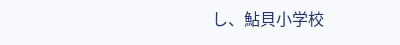し、鮎貝小学校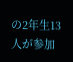の2年生13人が参加